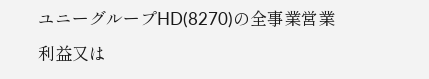ユニーグループHD(8270)の全事業営業利益又は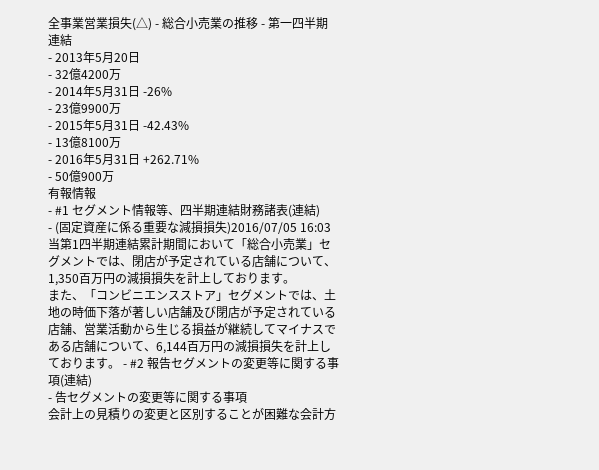全事業営業損失(△) - 総合小売業の推移 - 第一四半期
連結
- 2013年5月20日
- 32億4200万
- 2014年5月31日 -26%
- 23億9900万
- 2015年5月31日 -42.43%
- 13億8100万
- 2016年5月31日 +262.71%
- 50億900万
有報情報
- #1 セグメント情報等、四半期連結財務諸表(連結)
- (固定資産に係る重要な減損損失)2016/07/05 16:03
当第1四半期連結累計期間において「総合小売業」セグメントでは、閉店が予定されている店舗について、1,350百万円の減損損失を計上しております。
また、「コンビニエンスストア」セグメントでは、土地の時価下落が著しい店舗及び閉店が予定されている店舗、営業活動から生じる損益が継続してマイナスである店舗について、6,144百万円の減損損失を計上しております。 - #2 報告セグメントの変更等に関する事項(連結)
- 告セグメントの変更等に関する事項
会計上の見積りの変更と区別することが困難な会計方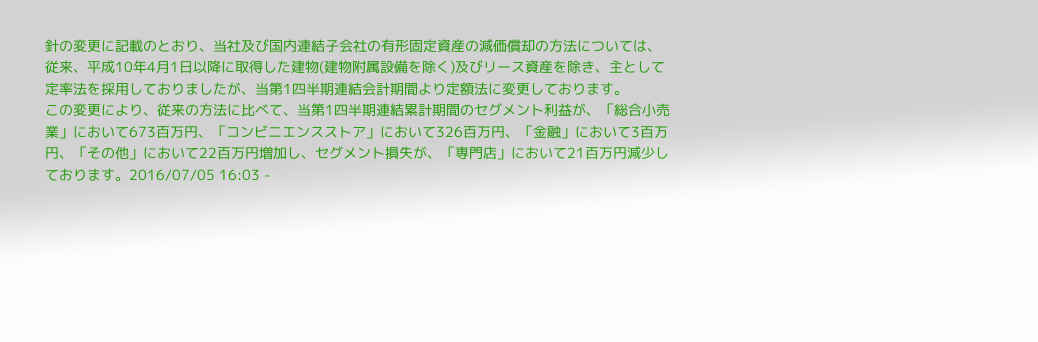針の変更に記載のとおり、当社及び国内連結子会社の有形固定資産の減価償却の方法については、従来、平成10年4月1日以降に取得した建物(建物附属設備を除く)及びリース資産を除き、主として定率法を採用しておりましたが、当第1四半期連結会計期間より定額法に変更しております。
この変更により、従来の方法に比べて、当第1四半期連結累計期間のセグメント利益が、「総合小売業」において673百万円、「コンビニエンスストア」において326百万円、「金融」において3百万円、「その他」において22百万円増加し、セグメント損失が、「専門店」において21百万円減少しております。2016/07/05 16:03 -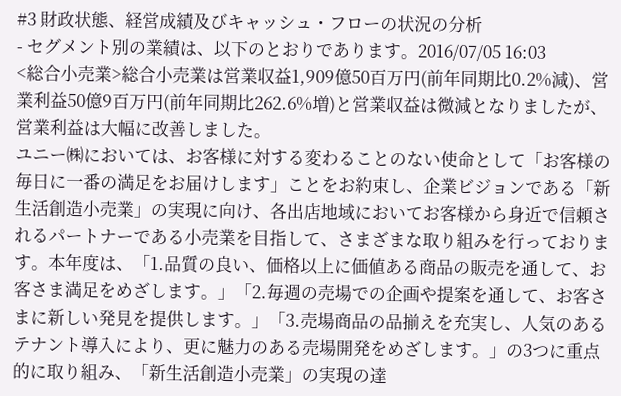#3 財政状態、経営成績及びキャッシュ・フローの状況の分析
- セグメント別の業績は、以下のとおりであります。2016/07/05 16:03
<総合小売業>総合小売業は営業収益1,909億50百万円(前年同期比0.2%減)、営業利益50億9百万円(前年同期比262.6%増)と営業収益は微減となりましたが、営業利益は大幅に改善しました。
ユニー㈱においては、お客様に対する変わることのない使命として「お客様の毎日に一番の満足をお届けします」ことをお約束し、企業ビジョンである「新生活創造小売業」の実現に向け、各出店地域においてお客様から身近で信頼されるパートナーである小売業を目指して、さまざまな取り組みを行っております。本年度は、「1.品質の良い、価格以上に価値ある商品の販売を通して、お客さま満足をめざします。」「2.毎週の売場での企画や提案を通して、お客さまに新しい発見を提供します。」「3.売場商品の品揃えを充実し、人気のあるテナント導入により、更に魅力のある売場開発をめざします。」の3つに重点的に取り組み、「新生活創造小売業」の実現の達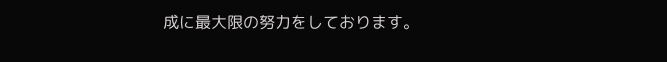成に最大限の努力をしております。